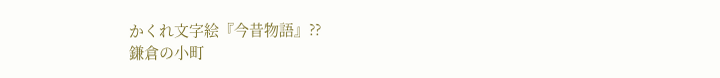かくれ文字絵『今昔物語』??
鎌倉の小町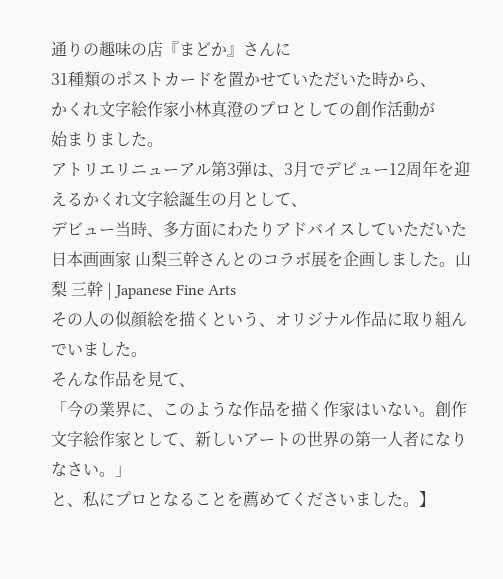通りの趣味の店『まどか』さんに
31種類のポストカードを置かせていただいた時から、
かくれ文字絵作家小林真澄のプロとしての創作活動が
始まりました。
アトリエリニューアル第3弾は、3月でデビュー12周年を迎えるかくれ文字絵誕生の月として、
デビュー当時、多方面にわたりアドバイスしていただいた
日本画画家 山梨三幹さんとのコラボ展を企画しました。山梨 三幹 | Japanese Fine Arts
その人の似顔絵を描くという、オリジナル作品に取り組んでいました。
そんな作品を見て、
「今の業界に、このような作品を描く作家はいない。創作文字絵作家として、新しいアートの世界の第一人者になりなさい。」
と、私にプロとなることを薦めてくださいました。】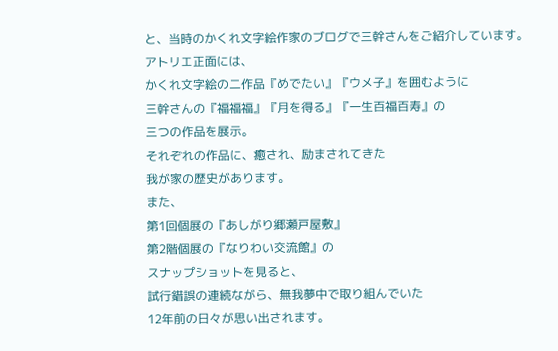と、当時のかくれ文字絵作家のブログで三幹さんをご紹介しています。
アトリエ正面には、
かくれ文字絵の二作品『めでたい』『ウメ子』を囲むように
三幹さんの『福福福』『月を得る』『一生百福百寿』の
三つの作品を展示。
それぞれの作品に、癒され、励まされてきた
我が家の歴史があります。
また、
第1回個展の『あしがり郷瀬戸屋敷』
第2階個展の『なりわい交流館』の
スナップショットを見ると、
試行錯誤の連続ながら、無我夢中で取り組んでいた
12年前の日々が思い出されます。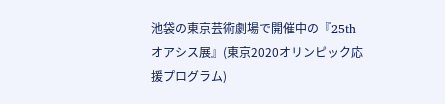池袋の東京芸術劇場で開催中の『25th オアシス展』(東京2020オリンピック応援プログラム)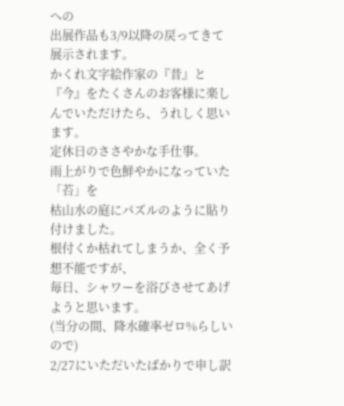への
出展作品も3/9以降の戻ってきて展示されます。
かくれ文字絵作家の『昔』と『今』をたくさんのお客様に楽しんでいただけたら、うれしく思います。
定休日のささやかな手仕事。
雨上がりで色鮮やかになっていた「苔」を
枯山水の庭にパズルのように貼り付けました。
根付くか枯れてしまうか、全く予想不能ですが、
毎日、シャワーを浴びさせてあげようと思います。
(当分の間、降水確率ゼロ%らしいので)
2/27にいただいたばかりで申し訳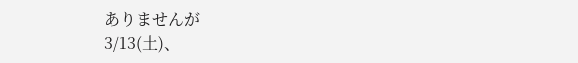ありませんが
3/13(土)、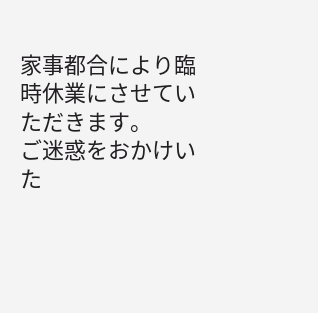家事都合により臨時休業にさせていただきます。
ご迷惑をおかけいた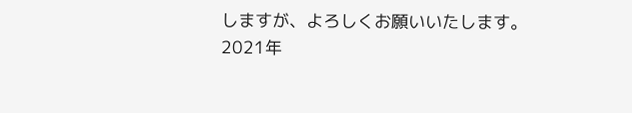しますが、よろしくお願いいたします。
2021年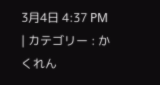3月4日 4:37 PM | カテゴリー : かくれん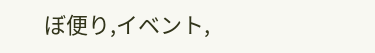ぼ便り,イベント,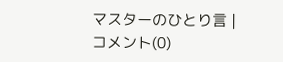マスターのひとり言 | コメント(0)